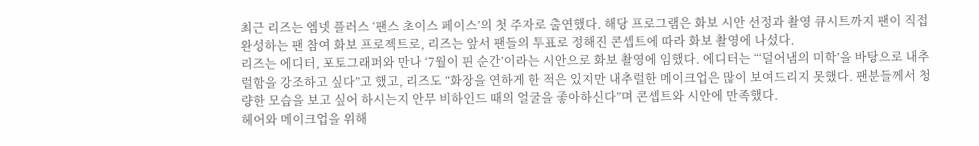최근 리즈는 엠넷 플러스 ‘팬스 초이스 페이스’의 첫 주자로 출연했다. 해당 프로그램은 화보 시안 선정과 촬영 큐시트까지 팬이 직접 완성하는 팬 참여 화보 프로젝트로, 리즈는 앞서 팬들의 투표로 정해진 콘셉트에 따라 화보 촬영에 나섰다.
리즈는 에디터, 포토그래퍼와 만나 ‘7월이 핀 순간’이라는 시안으로 화보 촬영에 임했다. 에디터는 “‘덜어냄의 미학’을 바탕으로 내추럴함을 강조하고 싶다”고 했고, 리즈도 “화장을 연하게 한 적은 있지만 내추럴한 메이크업은 많이 보여드리지 못했다. 팬분들께서 청량한 모습을 보고 싶어 하시는지 안무 비하인드 때의 얼굴을 좋아하신다”며 콘셉트와 시안에 만족했다.
헤어와 메이크업을 위해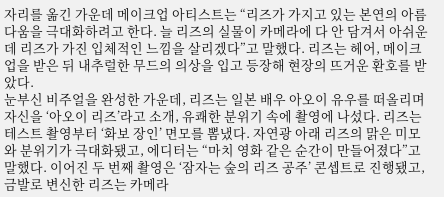자리를 옮긴 가운데 메이크업 아티스트는 “리즈가 가지고 있는 본연의 아름다움을 극대화하려고 한다. 늘 리즈의 실물이 카메라에 다 안 담겨서 아쉬운데 리즈가 가진 입체적인 느낌을 살리겠다”고 말했다. 리즈는 헤어, 메이크업을 받은 뒤 내추럴한 무드의 의상을 입고 등장해 현장의 뜨거운 환호를 받았다.
눈부신 비주얼을 완성한 가운데, 리즈는 일본 배우 아오이 유우를 떠올리며 자신을 ‘아오이 리즈’라고 소개, 유쾌한 분위기 속에 촬영에 나섰다. 리즈는 테스트 촬영부터 ‘화보 장인’ 면모를 뽐냈다. 자연광 아래 리즈의 맑은 미모와 분위기가 극대화됐고, 에디터는 “마치 영화 같은 순간이 만들어졌다”고 말했다. 이어진 두 번째 촬영은 ‘잠자는 숲의 리즈 공주’ 콘셉트로 진행됐고, 금발로 변신한 리즈는 카메라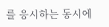를 응시하는 동시에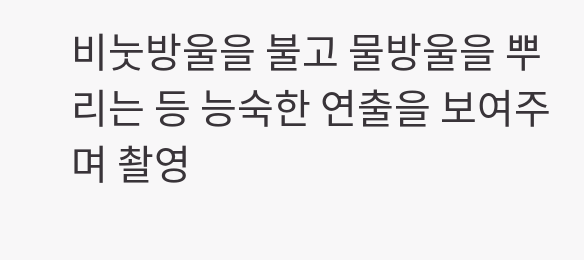비눗방울을 불고 물방울을 뿌리는 등 능숙한 연출을 보여주며 촬영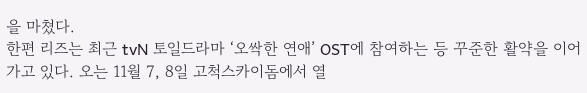을 마쳤다.
한편 리즈는 최근 tvN 토일드라마 ‘오싹한 연애’ OST에 참여하는 등 꾸준한 활약을 이어가고 있다. 오는 11월 7, 8일 고척스카이돔에서 열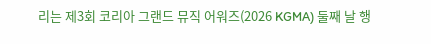리는 제3회 코리아 그랜드 뮤직 어워즈(2026 KGMA) 둘째 날 행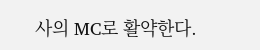사의 MC로 활약한다.